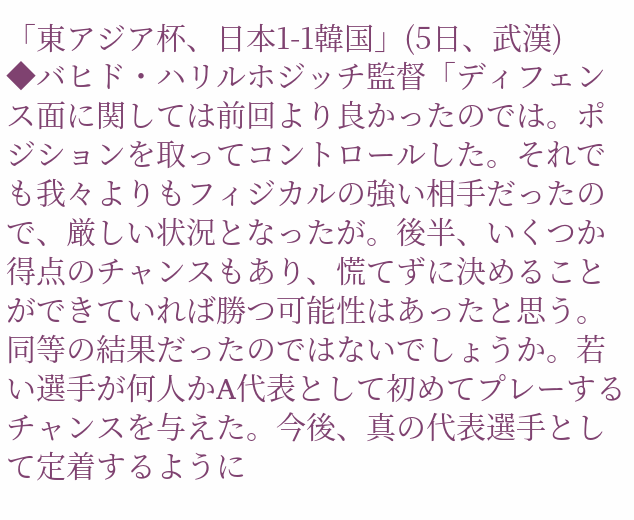「東アジア杯、日本1-1韓国」(5日、武漢)
◆バヒド・ハリルホジッチ監督「ディフェンス面に関しては前回より良かったのでは。ポジションを取ってコントロールした。それでも我々よりもフィジカルの強い相手だったので、厳しい状況となったが。後半、いくつか得点のチャンスもあり、慌てずに決めることができていれば勝つ可能性はあったと思う。同等の結果だったのではないでしょうか。若い選手が何人かA代表として初めてプレーするチャンスを与えた。今後、真の代表選手として定着するように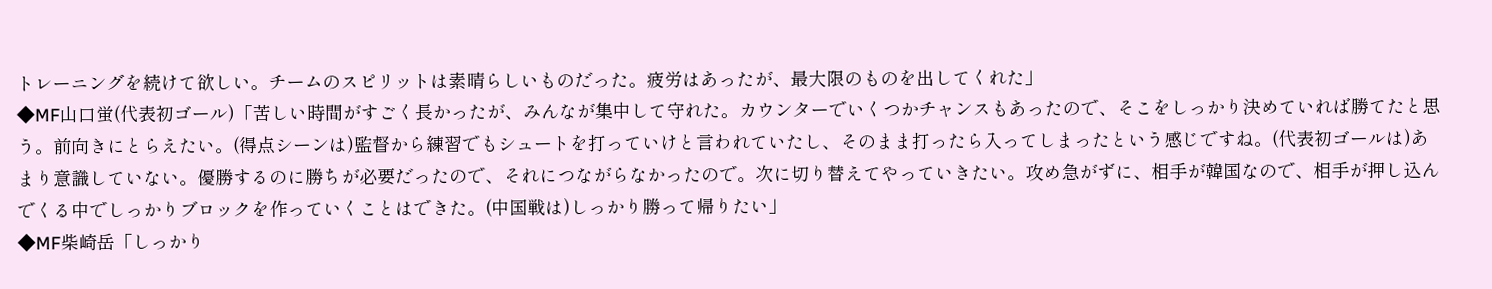トレーニングを続けて欲しい。チームのスピリットは素晴らしいものだった。疲労はあったが、最大限のものを出してくれた」
◆MF山口蛍(代表初ゴール)「苦しい時間がすごく長かったが、みんなが集中して守れた。カウンターでいくつかチャンスもあったので、そこをしっかり決めていれば勝てたと思う。前向きにとらえたい。(得点シーンは)監督から練習でもシュートを打っていけと言われていたし、そのまま打ったら入ってしまったという感じですね。(代表初ゴールは)あまり意識していない。優勝するのに勝ちが必要だったので、それにつながらなかったので。次に切り替えてやっていきたい。攻め急がずに、相手が韓国なので、相手が押し込んでくる中でしっかりブロックを作っていくことはできた。(中国戦は)しっかり勝って帰りたい」
◆MF柴崎岳「しっかり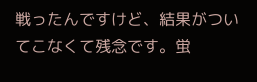戦ったんですけど、結果がついてこなくて残念です。蛍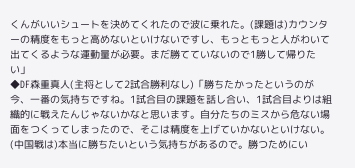くんがいいシュートを決めてくれたので波に乗れた。(課題は)カウンターの精度をもっと高めないといけないですし、もっともっと人がわいて出てくるような運動量が必要。まだ勝てていないので1勝して帰りたい」
◆DF森重真人(主将として2試合勝利なし)「勝ちたかったというのが今、一番の気持ちですね。1試合目の課題を話し合い、1試合目よりは組織的に戦えたんじゃないかなと思います。自分たちのミスから危ない場面をつくってしまったので、そこは精度を上げていかないといけない。(中国戦は)本当に勝ちたいという気持ちがあるので。勝つためにい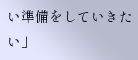い準備をしていきたい」